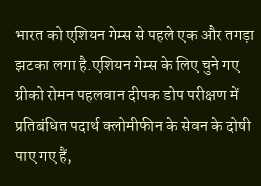भारत को एशियन गेम्स से पहले एक और तगड़ा झटका लगा है.एशियन गेम्स के लिए चुने गए ग्रीको रोमन पहलवान दीपक डोप परीक्षण में प्रतिबंधित पदार्थ क्लोमीफीन के सेवन के दोषी पाए गए हैं,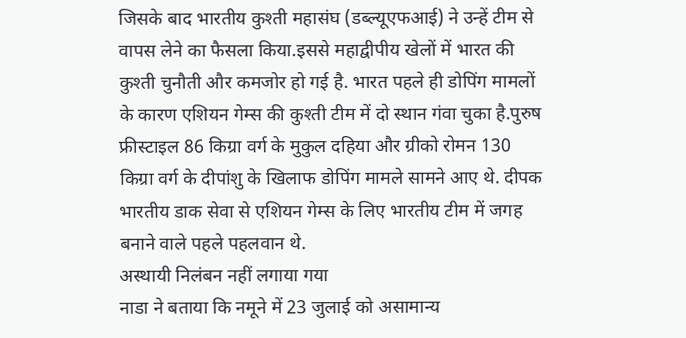जिसके बाद भारतीय कुश्ती महासंघ (डब्ल्यूएफआई) ने उन्हें टीम से वापस लेने का फैसला किया.इससे महाद्वीपीय खेलों में भारत की कुश्ती चुनौती और कमजोर हो गई है. भारत पहले ही डोपिंग मामलों के कारण एशियन गेम्स की कुश्ती टीम में दो स्थान गंवा चुका है.पुरुष फ्रीस्टाइल 86 किग्रा वर्ग के मुकुल दहिया और ग्रीको रोमन 130 किग्रा वर्ग के दीपांशु के खिलाफ डोपिंग मामले सामने आए थे. दीपक भारतीय डाक सेवा से एशियन गेम्स के लिए भारतीय टीम में जगह बनाने वाले पहले पहलवान थे.
अस्थायी निलंबन नहीं लगाया गया
नाडा ने बताया कि नमूने में 23 जुलाई को असामान्य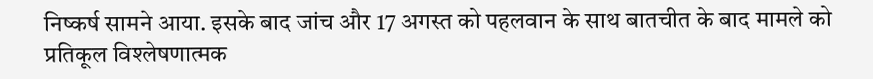निष्कर्ष सामने आया. इसके बाद जांच और 17 अगस्त को पहलवान के साथ बातचीत के बाद मामले को प्रतिकूल विश्लेषणात्मक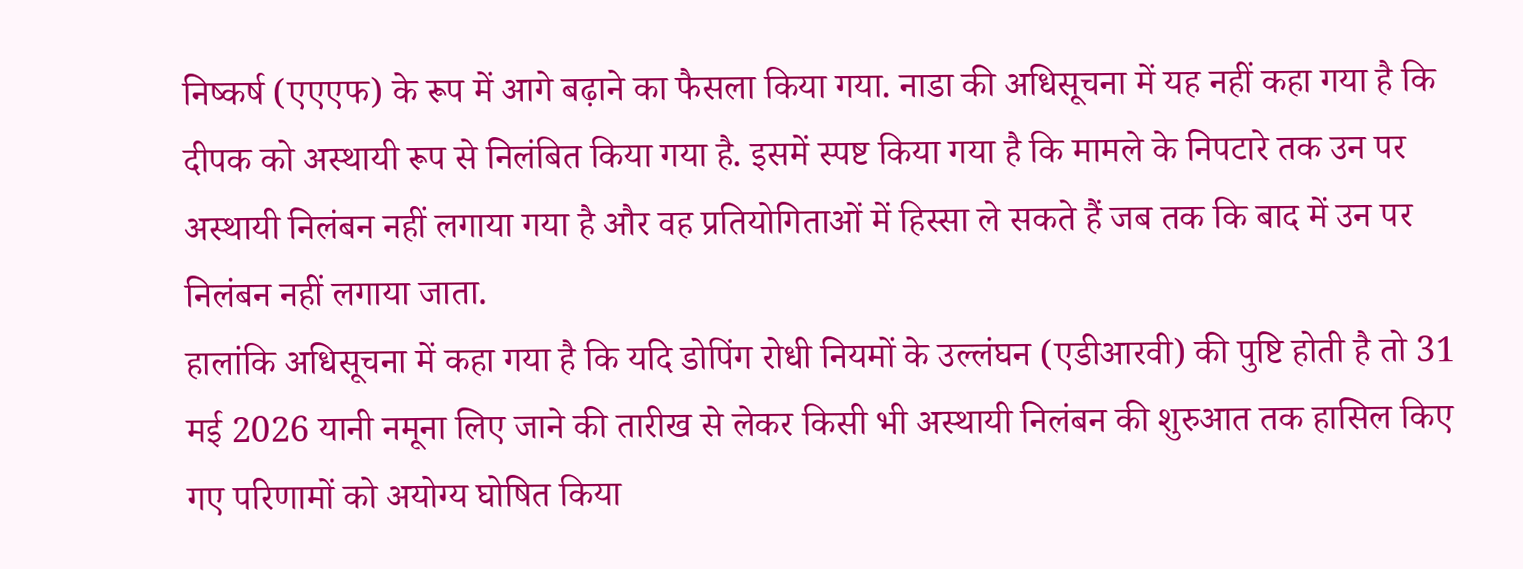निष्कर्ष (एएएफ) के रूप में आगे बढ़ाने का फैसला किया गया. नाडा की अधिसूचना में यह नहीं कहा गया है कि दीपक को अस्थायी रूप से निलंबित किया गया है. इसमें स्पष्ट किया गया है कि मामले के निपटारे तक उन पर अस्थायी निलंबन नहीं लगाया गया है और वह प्रतियोगिताओं में हिस्सा ले सकते हैं जब तक कि बाद में उन पर निलंबन नहीं लगाया जाता.
हालांकि अधिसूचना में कहा गया है कि यदि डोपिंग रोधी नियमों के उल्लंघन (एडीआरवी) की पुष्टि होती है तो 31 मई 2026 यानी नमूना लिए जाने की तारीख से लेकर किसी भी अस्थायी निलंबन की शुरुआत तक हासिल किए गए परिणामों को अयोग्य घोषित किया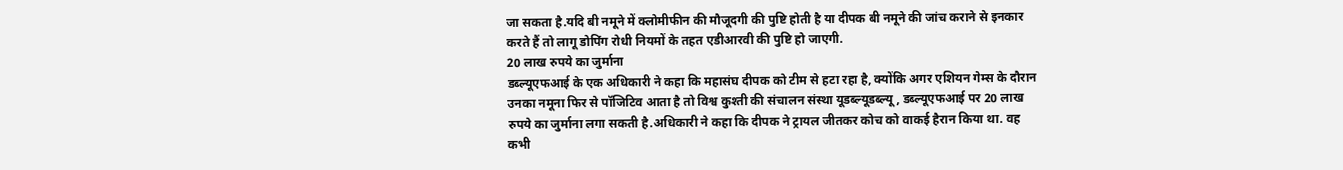जा सकता है.यदि बी नमूने में क्लोमीफीन की मौजूदगी की पुष्टि होती है या दीपक बी नमूने की जांच कराने से इनकार करते हैं तो लागू डोपिंग रोधी नियमों के तहत एडीआरवी की पुष्टि हो जाएगी.
20 लाख रुपये का जुर्माना
डब्ल्यूएफआई के एक अधिकारी ने कहा कि महासंघ दीपक को टीम से हटा रहा है, क्योंकि अगर एशियन गेम्स के दौरान उनका नमूना फिर से पॉजिटिव आता है तो विश्व कुश्ती की संचालन संस्था यूडब्ल्यूडब्ल्यू, डब्ल्यूएफआई पर 20 लाख रुपये का जुर्माना लगा सकती है.अधिकारी ने कहा कि दीपक ने ट्रायल जीतकर कोच को वाकई हैरान किया था. वह कभी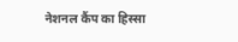नेशनल कैंप का हिस्सा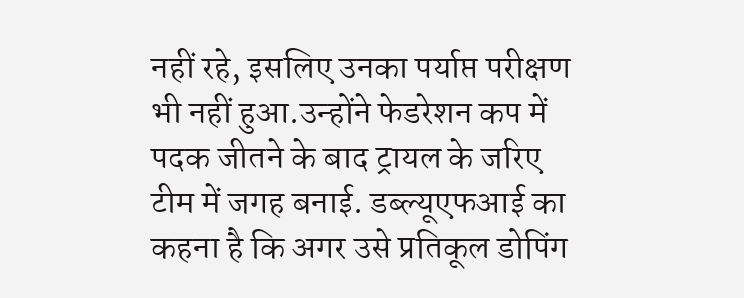नहीं रहे, इसलिए उनका पर्याप्त परीक्षण भी नहीं हुआ.उन्होंने फेडरेशन कप में पदक जीतने के बाद ट्रायल के जरिए टीम में जगह बनाई. डब्ल्यूएफआई का कहना है कि अगर उसे प्रतिकूल डोपिंग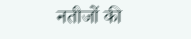नतीजों की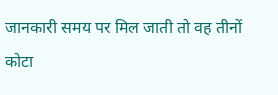जानकारी समय पर मिल जाती तो वह तीनों कोटा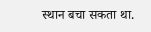स्थान बचा सकता था.